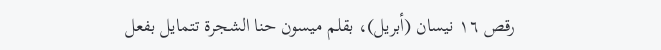رقص ١٦ نيسان (أبريل)، بقلم ميسون حنا الشجرة تتمايل بفعل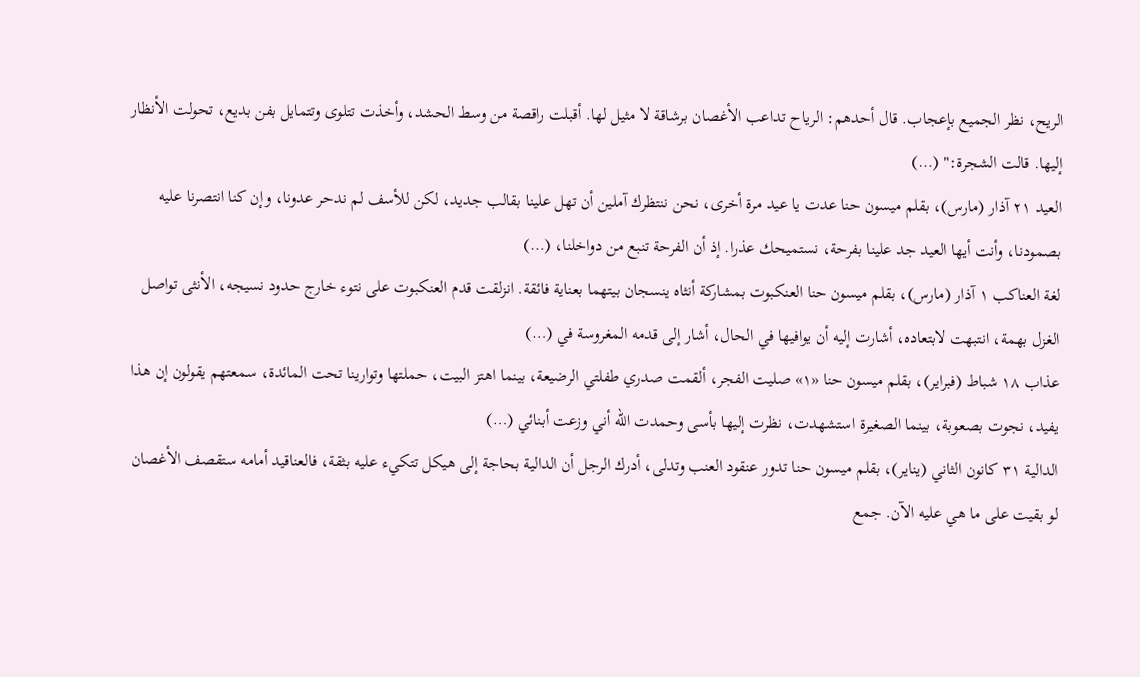الريح، نظر الجميع بإعجاب. قال أحدهم: الرياح تداعب الأغصان برشاقة لا مثيل لها. أقبلت راقصة من وسط الحشد، وأخذت تتلوى وتتمايل بفن بديع، تحولت الأنظار إليها. قالت الشجرة:" (…)
العيد ٢١ آذار (مارس)، بقلم ميسون حنا عدت يا عيد مرة أخرى، نحن ننتظرك آملين أن تهل علينا بقالب جديد، لكن للأسف لم ندحر عدونا، وإن كنا انتصرنا عليه بصمودنا، وأنت أيها العيد جد علينا بفرحة، نستميحك عذرا. إذ أن الفرحة تنبع من دواخلنا، (…)
لغة العناكب ١ آذار (مارس)، بقلم ميسون حنا العنكبوت بمشاركة أنثاه ينسجان بيتهما بعناية فائقة. انزلقت قدم العنكبوت على نتوء خارج حدود نسيجه، الأنثى تواصل الغزل بهمة، انتبهت لابتعاده، أشارت إليه أن يوافيها في الحال، أشار إلى قدمه المغروسة في (…)
عذاب ١٨ شباط (فبراير)، بقلم ميسون حنا «١» صليت الفجر، ألقمت صدري طفلتي الرضيعة، بينما اهتز البيت، حملتها وتوارينا تحت المائدة، سمعتهم يقولون إن هذا يفيد، نجوت بصعوبة، بينما الصغيرة استشهدت، نظرت إليها بأسى وحمدت الله أني وزعت أبنائي (…)
الدالية ٣١ كانون الثاني (يناير)، بقلم ميسون حنا تدور عنقود العنب وتدلى، أدرك الرجل أن الدالية بحاجة إلى هيكل تتكيء عليه بثقة، فالعناقيد أمامه ستقصف الأغصان لو بقيت على ما هي عليه الآن. جمع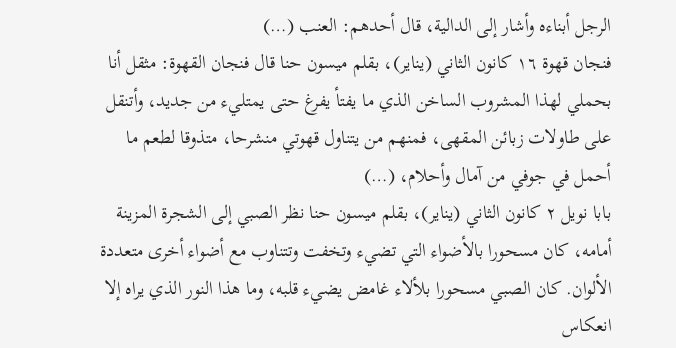الرجل أبناءه وأشار إلى الدالية، قال أحدهم: العنب (…)
فنجان قهوة ١٦ كانون الثاني (يناير)، بقلم ميسون حنا قال فنجان القهوة: مثقل أنا بحملي لهذا المشروب الساخن الذي ما يفتأ يفرغ حتى يمتليء من جديد، وأتنقل على طاولات زبائن المقهى، فمنهم من يتناول قهوتي منشرحا، متذوقا لطعم ما أحمل في جوفي من آمال وأحلام، (…)
بابا نويل ٢ كانون الثاني (يناير)، بقلم ميسون حنا نظر الصبي إلى الشجرة المزينة أمامه، كان مسحورا بالأضواء التي تضيء وتخفت وتتناوب مع أضواء أخرى متعددة الألوان. كان الصبي مسحورا بلألاء غامض يضيء قلبه، وما هذا النور الذي يراه إلا انعكاس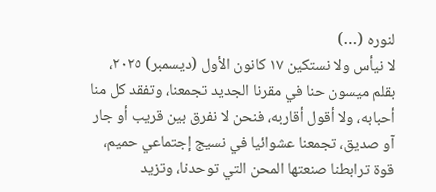لنوره (…)
لا نيأس ولا نستكين ١٧ كانون الأول (ديسمبر) ٢٠٢٥، بقلم ميسون حنا في مقرنا الجديد تجمعنا، وتفقد كل منا أحبابه، ولا أقول أقاربه، فنحن لا نفرق بين قريب أو جار آو صديق، تجمعنا عشوائيا في نسيج إجتماعي حميم، قوة ترابطنا صنعتها المحن التي توحدنا، وتزيد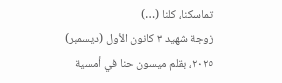تماسكنا، كلنا (…)
زوجة شهيد ٣ كانون الأول (ديسمبر) ٢٠٢٥، بقلم ميسون حنا في أمسية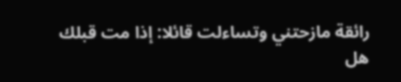رائقة مازحتني وتساءلت قائلا: إذا مت قبلك هل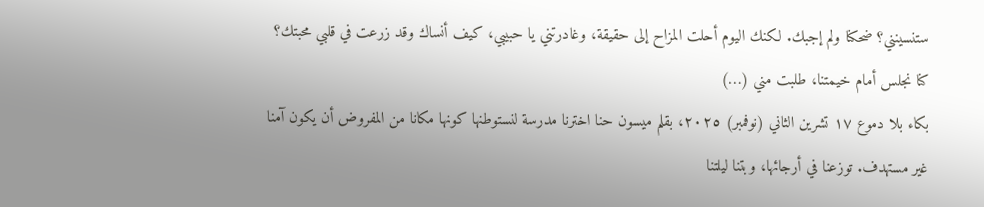ستنسينني؟ ضحكنا ولم إجبك. لكنك اليوم أحلت المزاح إلى حقيقة، وغادرتني يا حبيبي، كيف أنساك وقد زرعت في قلبي محبتك؟ كنا نجلس أمام خيمتنا، طلبت مني (…)
بكاء بلا دموع ١٧ تشرين الثاني (نوفمبر) ٢٠٢٥، بقلم ميسون حنا اخترنا مدرسة لنستوطنها كونها مكانا من المفروض أن يكون آمنا غير مستهدف. توزعنا في أرجائها، وبتنا ليلتنا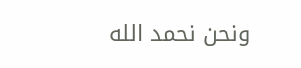ونحن نحمد الله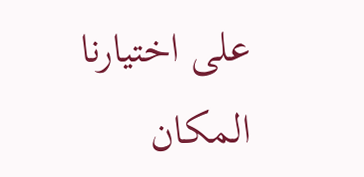على اختيارنا المكان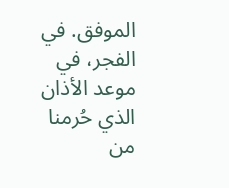الموفق. في الفجر، في موعد الأذان الذي حُرمنا من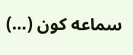سماعه كون (…)